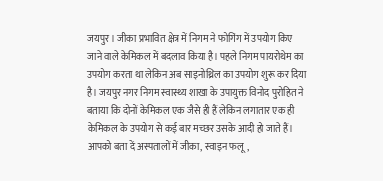जयपुर। जीका प्रभावित क्षेत्र में निगम ने फोगिंग में उपयोग किए जाने वाले केमिकल में बदलाव किया है। पहले निगम पायरोथेम का उपयोग करता था लेकिन अब साइनोथ्रिल का उपयोग शुरू कर दिया है। जयपुर नगर निगम स्वास्थ्य शाखा के उपायुक्त विनोद पुरोहित ने बताया कि दोनों केमिकल एक जैसे ही हैं लेकिन लगातार एक ही केमिकल के उपयोग से कई बार मच्छर उसके आदी हो जाते हैं। आपको बता दें अस्पतालों में जीका, स्वाइन फलू,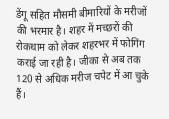डेंगू सहित मौसमी बीमारियों के मरीजों की भरमार है। शहर में मच्छरों की रोकथाम को लेकर शहरभर में फोगिंग कराई जा रही है। जीका से अब तक 120 से अधिक मरीज चपेट में आ चुके हैं।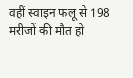वहीं स्वाइन फलू से 198 मरीजों की मौत हो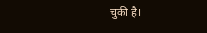चुकी है।